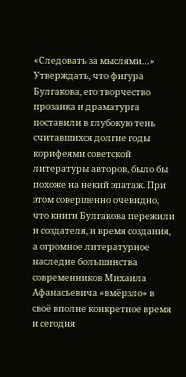«Следовать за мыслями…»
Утверждать, что фигура Булгакова, его творчество прозаика и драматурга поставили в глубокую тень считавшихся долгие годы корифеями советской литературы авторов, было бы похоже на некий эпатаж. При этом совершенно очевидно, что книги Булгакова пережили и создателя, и время создания, а огромное литературное наследие большинства современников Михаила Афанасьевича «вмёрзло» в своё вполне конкретное время и сегодня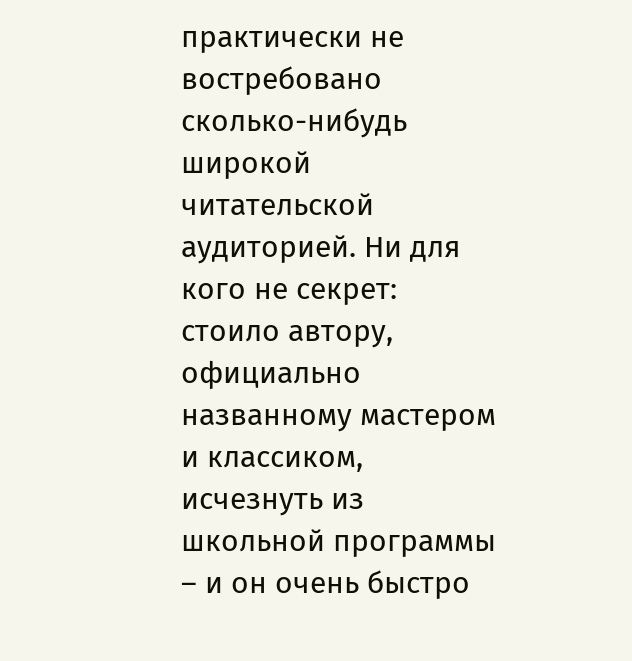практически не востребовано сколько-нибудь широкой читательской аудиторией. Ни для кого не секрет: стоило автору, официально названному мастером и классиком, исчезнуть из школьной программы – и он очень быстро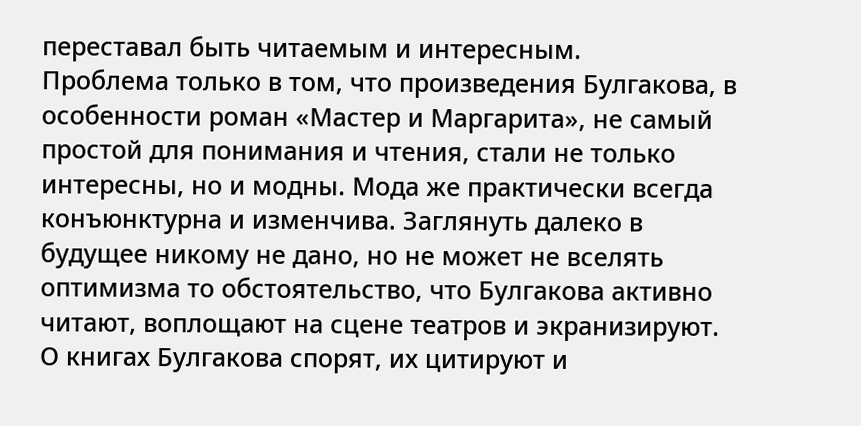переставал быть читаемым и интересным.
Проблема только в том, что произведения Булгакова, в особенности роман «Мастер и Маргарита», не самый простой для понимания и чтения, стали не только интересны, но и модны. Мода же практически всегда конъюнктурна и изменчива. Заглянуть далеко в будущее никому не дано, но не может не вселять оптимизма то обстоятельство, что Булгакова активно читают, воплощают на сцене театров и экранизируют. О книгах Булгакова спорят, их цитируют и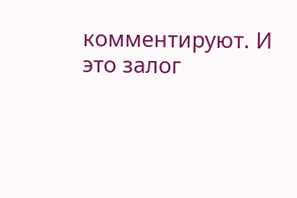комментируют. И это залог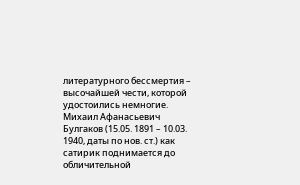литературного бессмертия – высочайшей чести, которой удостоились немногие.
Михаил Афанасьевич Булгаков (15.05. 1891 – 10.03. 1940, даты по нов. ст.) как сатирик поднимается до обличительной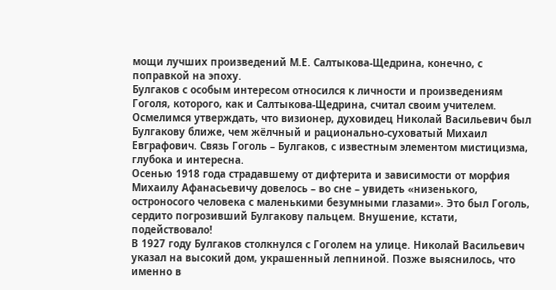мощи лучших произведений М.Е. Салтыкова-Щедрина, конечно, с поправкой на эпоху.
Булгаков с особым интересом относился к личности и произведениям Гоголя, которого, как и Салтыкова-Щедрина, считал своим учителем. Осмелимся утверждать, что визионер, духовидец Николай Васильевич был Булгакову ближе, чем жёлчный и рационально-суховатый Михаил Евграфович. Связь Гоголь – Булгаков, с известным элементом мистицизма, глубока и интересна.
Осенью 1918 года страдавшему от дифтерита и зависимости от морфия Михаилу Афанасьевичу довелось – во сне – увидеть «низенького, остроносого человека с маленькими безумными глазами». Это был Гоголь, сердито погрозивший Булгакову пальцем. Внушение, кстати, подействовало!
В 1927 году Булгаков столкнулся с Гоголем на улице. Николай Васильевич указал на высокий дом, украшенный лепниной. Позже выяснилось, что именно в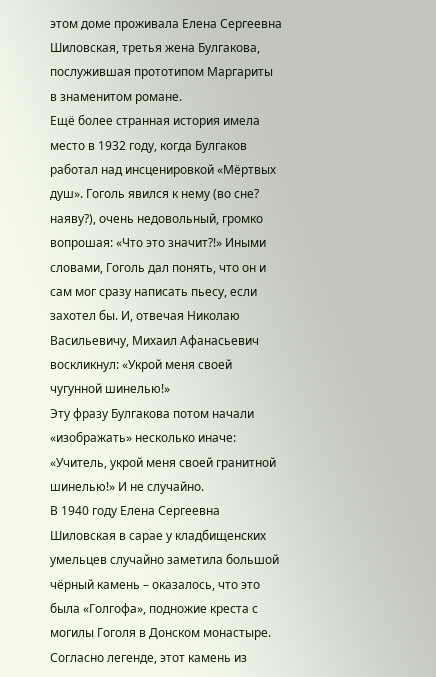этом доме проживала Елена Сергеевна Шиловская, третья жена Булгакова, послужившая прототипом Маргариты в знаменитом романе.
Ещё более странная история имела место в 1932 году, когда Булгаков работал над инсценировкой «Мёртвых душ». Гоголь явился к нему (во сне? наяву?), очень недовольный, громко вопрошая: «Что это значит?!» Иными словами, Гоголь дал понять, что он и сам мог сразу написать пьесу, если захотел бы. И, отвечая Николаю Васильевичу, Михаил Афанасьевич воскликнул: «Укрой меня своей чугунной шинелью!»
Эту фразу Булгакова потом начали «изображать» несколько иначе: «Учитель, укрой меня своей гранитной шинелью!» И не случайно.
В 1940 году Елена Сергеевна Шиловская в сарае у кладбищенских умельцев случайно заметила большой чёрный камень – оказалось, что это была «Голгофа», подножие креста с могилы Гоголя в Донском монастыре. Согласно легенде, этот камень из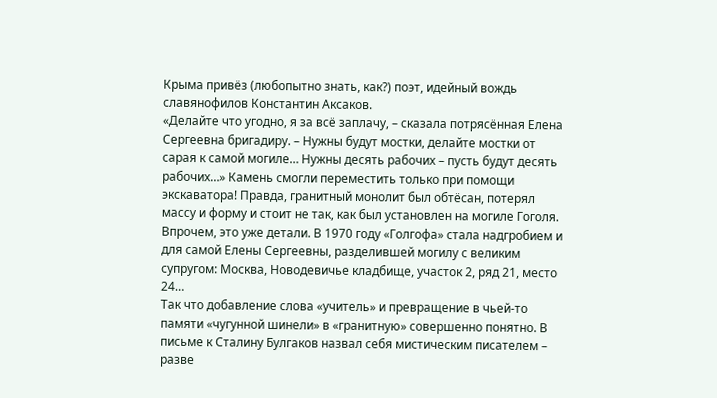Крыма привёз (любопытно знать, как?) поэт, идейный вождь славянофилов Константин Аксаков.
«Делайте что угодно, я за всё заплачу, – сказала потрясённая Елена Сергеевна бригадиру. – Нужны будут мостки, делайте мостки от сарая к самой могиле… Нужны десять рабочих – пусть будут десять рабочих…» Камень смогли переместить только при помощи экскаватора! Правда, гранитный монолит был обтёсан, потерял массу и форму и стоит не так, как был установлен на могиле Гоголя. Впрочем, это уже детали. В 1970 году «Голгофа» стала надгробием и для самой Елены Сергеевны, разделившей могилу с великим супругом: Москва, Новодевичье кладбище, участок 2, ряд 21, место 24…
Так что добавление слова «учитель» и превращение в чьей-то памяти «чугунной шинели» в «гранитную» совершенно понятно. В письме к Сталину Булгаков назвал себя мистическим писателем – разве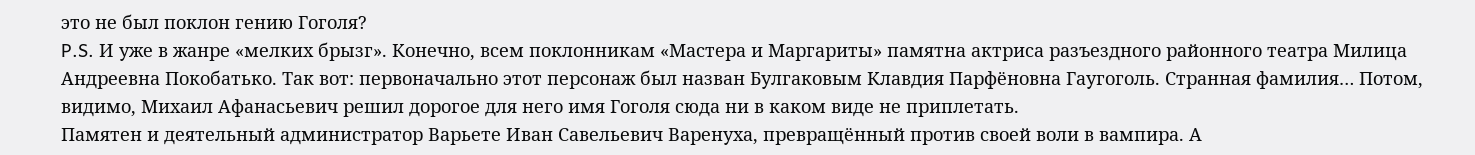это не был поклон гению Гоголя?
P.S. И уже в жанре «мелких брызг». Конечно, всем поклонникам «Мастера и Маргариты» памятна актриса разъездного районного театра Милица Андреевна Покобатько. Так вот: первоначально этот персонаж был назван Булгаковым Клавдия Парфёновна Гаугоголь. Странная фамилия… Потом, видимо, Михаил Афанасьевич решил дорогое для него имя Гоголя сюда ни в каком виде не приплетать.
Памятен и деятельный администратор Варьете Иван Савельевич Варенуха, превращённый против своей воли в вампира. А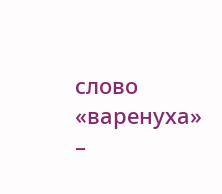слово «варенуха» –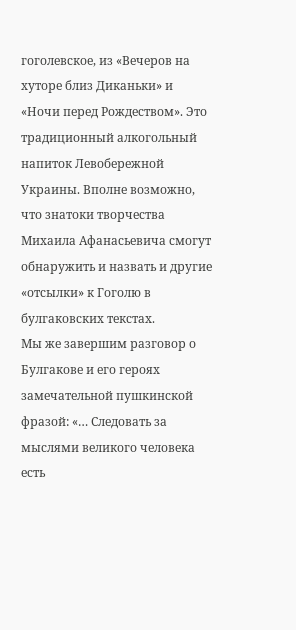гоголевское, из «Вечеров на хуторе близ Диканьки» и «Ночи перед Рождеством». Это традиционный алкогольный напиток Левобережной Украины. Вполне возможно, что знатоки творчества Михаила Афанасьевича смогут обнаружить и назвать и другие «отсылки» к Гоголю в булгаковских текстах.
Мы же завершим разговор о Булгакове и его героях замечательной пушкинской фразой: «… Следовать за мыслями великого человека есть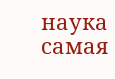наука самая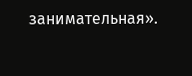занимательная».